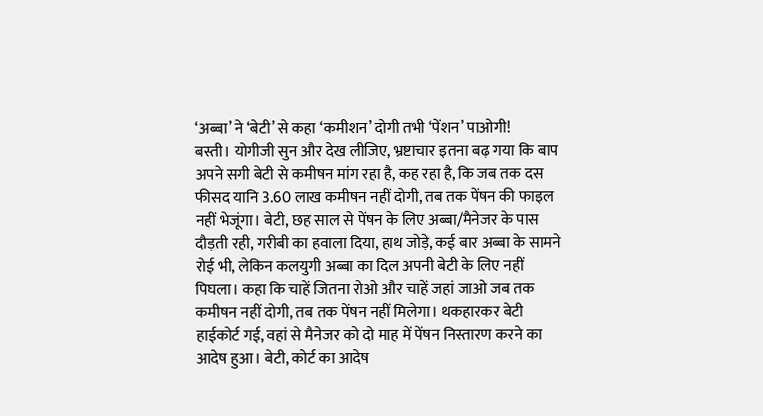‘अब्बा’ ने ‘बेटी’ से कहा ‘कमीशन’ दोगी तभी ‘पेंशन’ पाओगी!
बस्ती। योगीजी सुन और देख लीजिए, भ्रष्टाचार इतना बढ़ गया कि बाप अपने सगी बेटी से कमीषन मांग रहा है, कह रहा है, कि जब तक दस फीसद यानि 3.60 लाख कमीषन नहीं दोगी, तब तक पेंषन की फाइल नहीं भेजूंगा। बेटी, छह साल से पेंषन के लिए अब्बा/मैनेजर के पास दौड़ती रही, गरीबी का हवाला दिया, हाथ जोड़े, कई बार अब्बा के सामने रोई भी, लेकिन कलयुगी अब्बा का दिल अपनी बेटी के लिए नहीं पिघला। कहा कि चाहें जितना रोओ और चाहें जहां जाओ जब तक कमीषन नहीं दोगी, तब तक पेंषन नहीं मिलेगा। थकहारकर बेटी हाईकोर्ट गई, वहां से मैनेजर को दो माह में पेंषन निस्तारण करने का आदेष हुआ। बेटी, कोर्ट का आदेष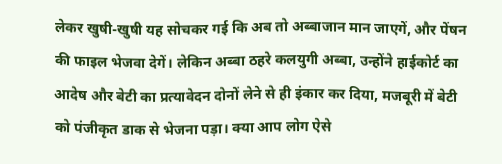लेकर खुषी-खुषी यह सोचकर गई कि अब तो अब्बाजान मान जाएगें, और पेंषन की फाइल भेजवा देगें। लेकिन अब्बा ठहरे कलयुगी अब्बा, उन्होंने हाईकोर्ट का आदेष और बेटी का प्रत्यावेदन दोनों लेने से ही इंकार कर दिया, मजबूरी में बेटी को पंजीकृत डाक से भेजना पड़ा। क्या आप लोग ऐसे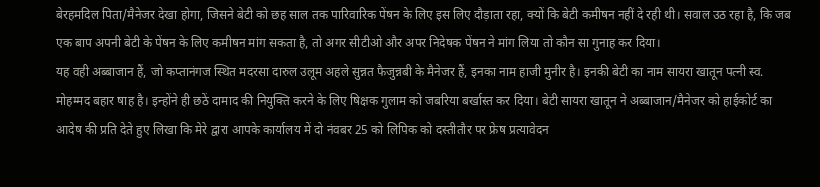बेरहमदिल पिता/मैनेजर देखा होगा, जिसने बेटी को छह साल तक पारिवारिक पेंषन के लिए इस लिए दौड़ाता रहा, क्यों कि बेटी कमीषन नहीं दे रही थी। सवाल उठ रहा है, कि जब एक बाप अपनी बेटी के पेंषन के लिए कमीषन मांग सकता है, तो अगर सीटीओ और अपर निदेषक पेंषन ने मांग लिया तो कौन सा गुनाह कर दिया।
यह वही अब्बाजान हैं, जो कप्तानंगज स्थित मदरसा दारुल उलूम अहले सुन्नत फैजुन्नबी के मैनेजर हैं, इनका नाम हाजी मुनीर है। इनकी बेटी का नाम सायरा खातून पत्नी स्व. मोहम्मद बहार षाह है। इन्होंने ही छठें दामाद की नियुक्ति करने के लिए षिक्षक गुलाम को जबरिया बर्खास्त कर दिया। बेटी सायरा खातून ने अब्बाजान/मैनेजर को हाईकोर्ट का आदेष की प्रति देते हुए लिखा कि मेरे द्वारा आपके कार्यालय में दो नंवबर 25 को लिपिक को दस्तीतौर पर फ्रेष प्रत्यावेदन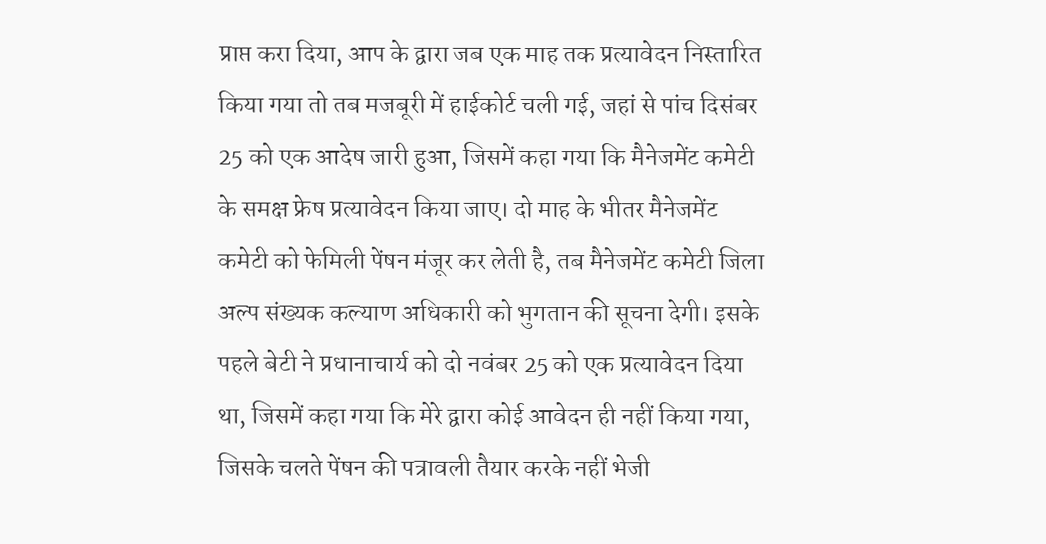प्राप्त करा दिया, आप के द्वारा जब एक माह तक प्रत्यावेदन निस्तारित किया गया तो तब मजबूरी में हाईकोर्ट चली गई, जहां से पांच दिसंबर 25 को एक आदेष जारी हुआ, जिसमें कहा गया कि मैनेजमेंट कमेटी के समक्ष फ्रेष प्रत्यावेदन किया जाए। दो माह के भीतर मैनेजमेंट कमेटी को फेमिली पेंषन मंजूर कर लेती है, तब मैनेजमेंट कमेटी जिला अल्प संख्यक कल्याण अधिकारी को भुगतान की सूचना देगी। इसके पहले बेटी ने प्रधानाचार्य को दो नवंबर 25 को एक प्रत्यावेदन दिया था, जिसमें कहा गया कि मेरे द्वारा कोई आवेदन ही नहीं किया गया, जिसके चलते पेंषन की पत्रावली तैयार करके नहीं भेजी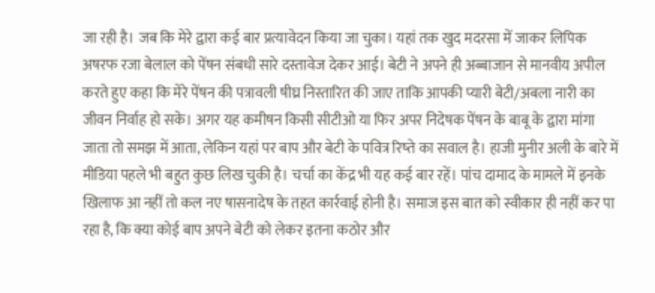जा रही है। जब कि मेरे द्वारा कई बार प्रत्यावेदन किया जा चुका। यहां तक खुद मदरसा में जाकर लिपिक अषरफ रजा बेलाल को पेंषन संबधी सारे दस्तावेज देकर आई। बेटी ने अपने ही अब्बाजान से मानवीय अपील करते हुए कहा कि मेरे पेंषन की पत्रावली षीघ्र निस्तारित की जाए ताकि आपकी प्यारी बेटी/अबला नारी का जीवन निर्वाह हो सके। अगर यह कमीषन किसी सीटीओ या फिर अपर निदेषक पेंषन के बाबू के द्वारा मांगा जाता तो समझ में आता, लेकिन यहां पर बाप और बेटी के पवित्र रिष्ते का सवाल है। हाजी मुनीर अली के बारे में मीडिया पहले भी बहुत कुछ लिख चुकी है। चर्चा का केंद्र भी यह कई बार रहें। पांच दामाद के मामले में इनके खिलाफ आ नहीं तो कल नए षासनादेष के तहत कार्रवाई होनी है। समाज इस बात को स्वीकार ही नहीं कर पा रहा है, कि क्या कोई बाप अपने बेटी को लेकर इतना कठोर और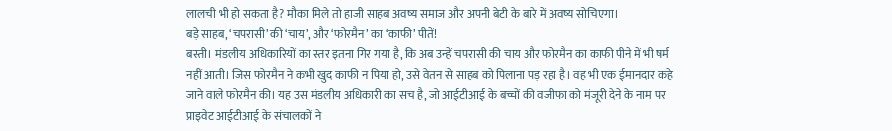लालची भी हो सकता है? मौका मिले तो हाजी साहब अवष्य समाज और अपनी बेटी के बारे में अवष्य सोचिएगा।
बड़े साहब, ‘चपरासी’ की ‘चाय’, और ‘फोरमैन’ का ‘काफी’ पीतें!
बस्ती। मंडलीय अधिकारियों का स्तर इतना गिर गया है, कि अब उन्हें चपरासी की चाय और फोरमैन का काफी पीने में भी षर्म नहीं आती। जिस फोरमैन ने कभी खुद काफी न पिया हो, उसे वेतन से साहब को पिलाना पड़ रहा है। वह भी एक ईमानदार कहे जाने वाले फोरमैन की। यह उस मंडलीय अधिकारी का सच है, जो आईटीआई के बच्चों की वजीफा को मंजूरी देने के नाम पर प्राइवेट आईटीआई के संचालकों ने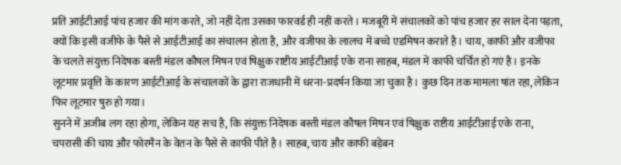प्रति आईटीआई पांच हजार की मांग करते, जो नहीं देता उसका फारवर्ड ही नहीं करते। मजबूरी में संचालकों को पांच हजार हर साल देना पड़ता, क्यों कि इसी वजीफे के पैसे से आईटीआई का संचालन होता है, और वजीफा के लालच में बच्चे एडमिषन कराते है। चाय, काफी और वजीफा के चलते संयुक्त निदेषक बस्ती मंडल कौषल मिषन एवं षिक्षुक राष्टीय आईटीआई एके राना साहब, मंडल में काफी चर्चित हो गएं है। इनके लूटमार प्रवृत्ति के कारण आईटीआई के संचालकों के द्वारा राजधानी में धरना-प्रदर्षन किया जा चुका है। कुछ दिन तक मामला षांत रहा, लेकिन फिर लूटमार षुरु हो गया।
सुनने में अजीब लग रहा होगा, लेकिन यह सच है, कि संयुक्त निदेषक बस्ती मंडल कौषल मिषन एवं षिक्षुक राष्टीय आईटीआई एके राना, चपरासी की चाय और फोरमैन के वेतन के पैसे से काफी पीते है। साहब, चाय और काफी बड़ेबन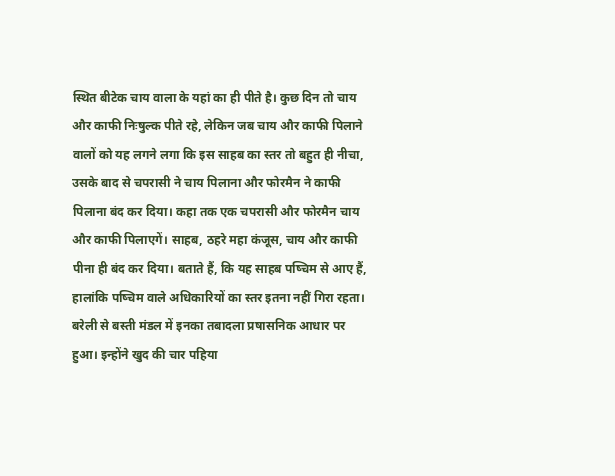स्थित बीटेक चाय वाला के यहां का ही पीते है। कुछ दिन तो चाय और काफी निःषुल्क पीते रहे, लेकिन जब चाय और काफी पिलाने वालों को यह लगने लगा कि इस साहब का स्तर तो बहुत ही नीचा, उसके बाद से चपरासी ने चाय पिलाना और फोरमैन ने काफी पिलाना बंद कर दिया। कहा तक एक चपरासी और फोरमैन चाय और काफी पिलाएगें। साहब, ठहरे महा कंजूस, चाय और काफी पीना ही बंद कर दिया। बताते हैं, कि यह साहब पष्चिम से आए हैं, हालांकि पष्चिम वाले अधिकारियों का स्तर इतना नहीं गिरा रहता। बरेली से बस्ती मंडल में इनका तबादला प्रषासनिक आधार पर हुआ। इन्होंने खुद की चार पहिया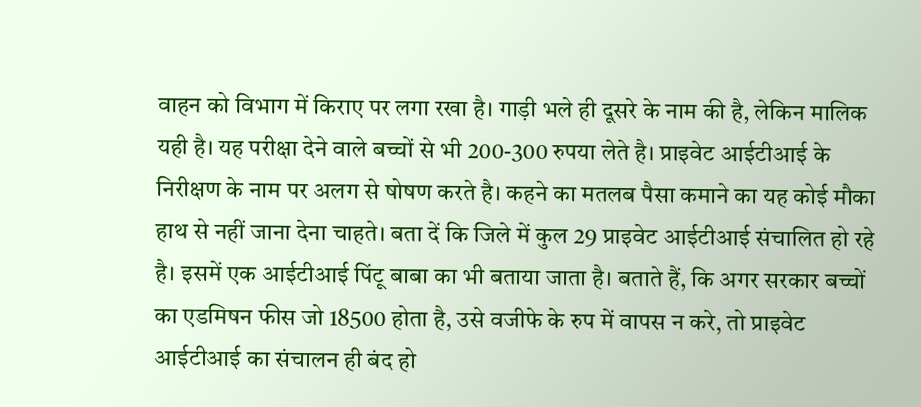वाहन को विभाग में किराए पर लगा रखा है। गाड़ी भले ही दूसरे के नाम की है, लेकिन मालिक यही है। यह परीक्षा देने वाले बच्चों से भी 200-300 रुपया लेते है। प्राइवेट आईटीआई के निरीक्षण के नाम पर अलग से षोषण करते है। कहने का मतलब पैसा कमाने का यह कोई मौका हाथ से नहीं जाना देना चाहते। बता दें कि जिले में कुल 29 प्राइवेट आईटीआई संचालित हो रहे है। इसमें एक आईटीआई पिंटू बाबा का भी बताया जाता है। बताते हैं, कि अगर सरकार बच्चों का एडमिषन फीस जो 18500 होता है, उसे वजीफे के रुप में वापस न करे, तो प्राइवेट आईटीआई का संचालन ही बंद हो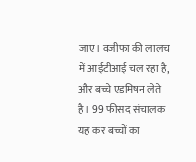जाए। वजीफा की लालच में आईटीआई चल रहा है, और बच्चे एडमिषन लेते है। 99 फीसद संचालक यह कर बच्चों का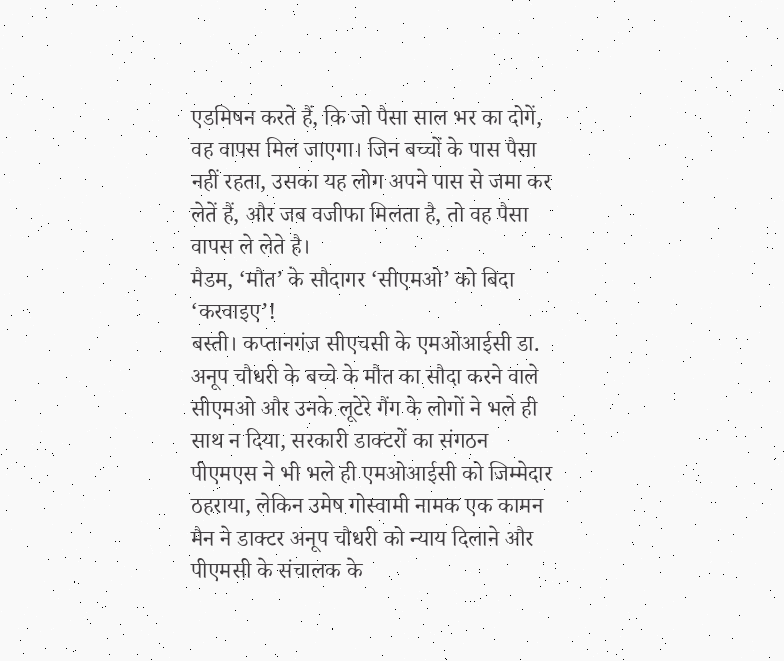एडमिषन करते हैं, कि जो पैसा साल भर का दोगें, वह वापस मिल जाएगा। जिन बच्चों के पास पैसा नहीं रहता, उसका यह लोग अपने पास से जमा कर लेतें हैं, और जब वजीफा मिलता है, तो वह पैसा वापस ले लेते है।
मैडम, ‘मौत’ के सौदागर ‘सीएमओ’ को बिदा ‘करवाइए’!
बस्ती। कप्तानगंज सीएचसी के एमओआईसी डा. अनूप चौधरी के बच्चे के मौत का सौदा करने वाले सीएमओ और उनके लूटेरे गैंग के लोगों ने भले ही साथ न दिया, सरकारी डाक्टरों का संगठन पीएमएस ने भी भले ही एमओआईसी को जिम्मेदार ठहराया, लेकिन उमेष गोस्वामी नामक एक कामन मैन ने डाक्टर अनूप चौधरी को न्याय दिलाने और पीएमसी के संचालक के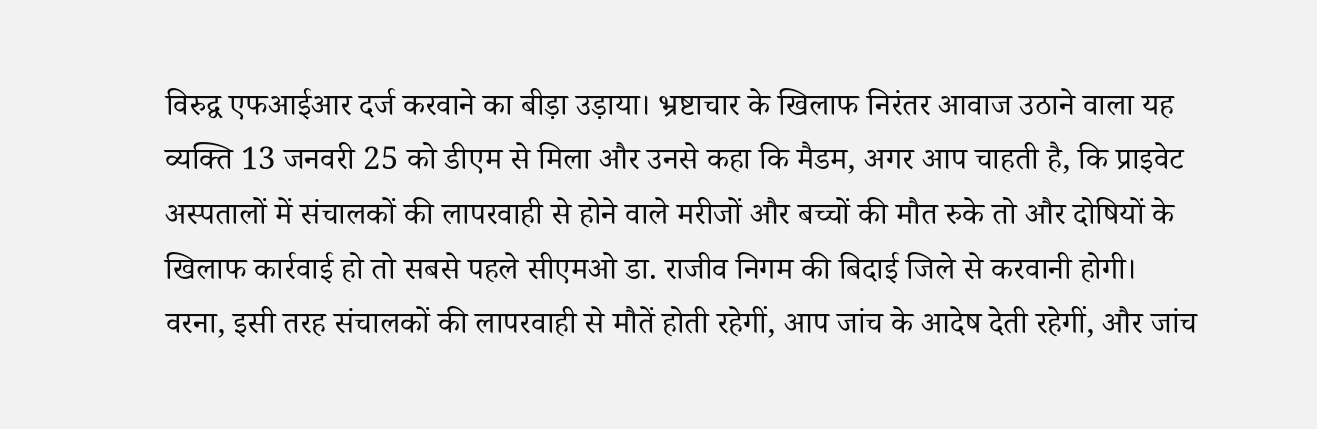विरुद्व एफआईआर दर्ज करवाने का बीड़ा उड़ाया। भ्रष्टाचार के खिलाफ निरंतर आवाज उठाने वाला यह व्यक्ति 13 जनवरी 25 को डीएम से मिला और उनसे कहा कि मैडम, अगर आप चाहती है, कि प्राइवेट अस्पतालों में संचालकों की लापरवाही से होने वाले मरीजों और बच्चों की मौत रुके तो और दोषियों के खिलाफ कार्रवाई हो तो सबसे पहले सीएमओ डा. राजीव निगम की बिदाई जिले से करवानी होगी। वरना, इसी तरह संचालकों की लापरवाही से मौतें होती रहेगीं, आप जांच के आदेष देती रहेगीं, और जांच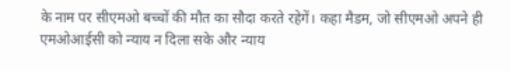के नाम पर सीएमओ बच्चों की मौत का सौदा करते रहेगें। कहा मैडम, जो सीएमओ अपने ही एमओआईसी को न्याय न दिला सके और न्याय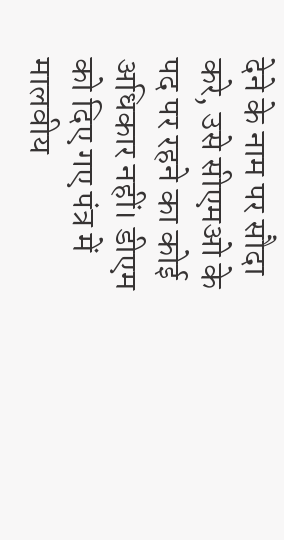देने के नाम पर सौदा करे, उसे सीएमओ के पद पर रहने का कोई अधिकार नहीं। डीएम को दिए गए पंत्र में मालवीय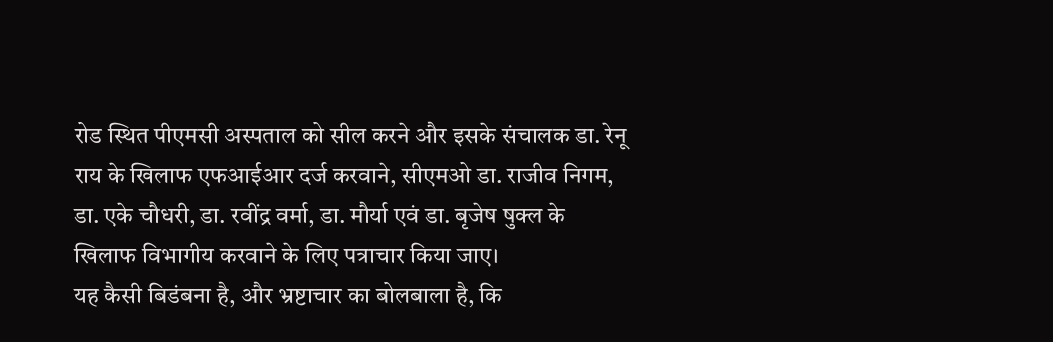रोड स्थित पीएमसी अस्पताल को सील करने और इसके संचालक डा. रेनू राय के खिलाफ एफआईआर दर्ज करवाने, सीएमओ डा. राजीव निगम, डा. एके चौधरी, डा. रवींद्र वर्मा, डा. मौर्या एवं डा. बृजेष षुक्ल के खिलाफ विभागीय करवाने के लिए पत्राचार किया जाए।
यह कैसी बिडंबना है, और भ्रष्टाचार का बोलबाला है, कि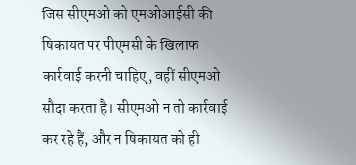जिस सीएमओ को एमओआईसी की षिकायत पर पीएमसी के खिलाफ कार्रवाई करनी चाहिए, वहीं सीएमओ सौदा करता है। सीएमओ न तो कार्रवाई कर रहे हैं, और न षिकायत को ही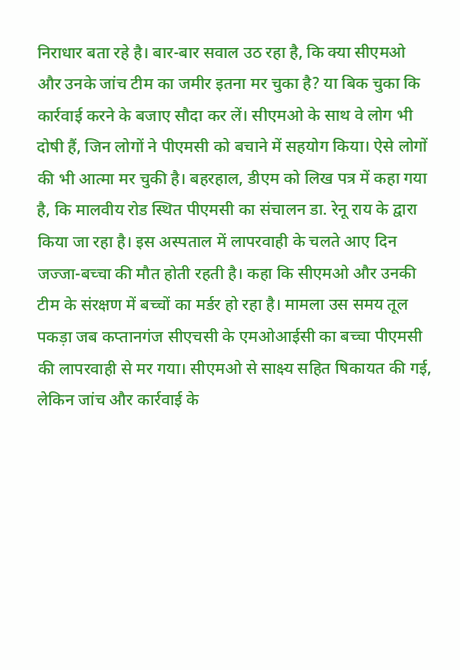निराधार बता रहे है। बार-बार सवाल उठ रहा है, कि क्या सीएमओ और उनके जांच टीम का जमीर इतना मर चुका है? या बिक चुका कि कार्रवाई करने के बजाए सौदा कर लें। सीएमओ के साथ वे लोग भी दोषी हैं, जिन लोगों ने पीएमसी को बचाने में सहयोग किया। ऐसे लोगों की भी आत्मा मर चुकी है। बहरहाल, डीएम को लिख पत्र में कहा गया है, कि मालवीय रोड स्थित पीएमसी का संचालन डा. रेनू राय के द्वारा किया जा रहा है। इस अस्पताल में लापरवाही के चलते आए दिन जज्जा-बच्चा की मौत होती रहती है। कहा कि सीएमओ और उनकी टीम के संरक्षण में बच्चों का मर्डर हो रहा है। मामला उस समय तूल पकड़ा जब कप्तानगंज सीएचसी के एमओआईसी का बच्चा पीएमसी की लापरवाही से मर गया। सीएमओ से साक्ष्य सहित षिकायत की गई, लेकिन जांच और कार्रवाई के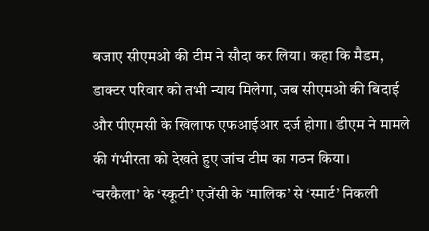बजाए सीएमओ की टीम ने सौदा कर लिया। कहा कि मैडम, डाक्टर परिवार को तभी न्याय मिलेगा, जब सीएमओ की बिदाई और पीएमसी के खिलाफ एफआईआर दर्ज होगा। डीएम ने मामले की गंभीरता को देखते हुए जांच टीम का गठन किया।
‘चरकैला’ के ‘स्कूटी’ एजेंसी के ‘मालिक’ से ‘स्मार्ट’ निकली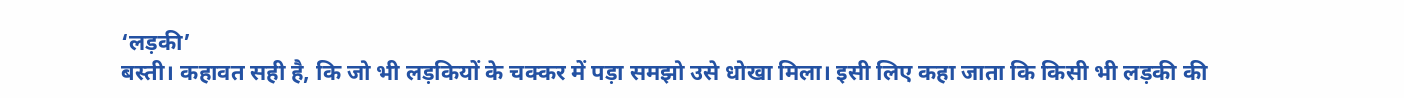‘लड़की’
बस्ती। कहावत सही है, कि जो भी लड़कियों के चक्कर में पड़ा समझो उसे धोखा मिला। इसी लिए कहा जाता कि किसी भी लड़की की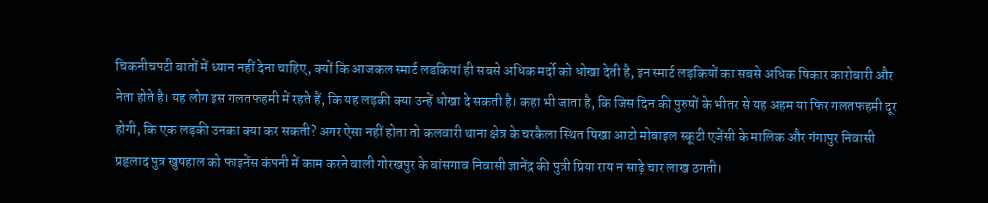चिकनीचपटी बातों में ध्यान नहीं देना चाहिए, क्यों कि आजकल स्मार्ट लडकियां ही सबसे अधिक मर्दो को धोखा देती है, इन स्मार्ट लड़कियों का सबसे अधिक षिकार कारोबारी और नेता होते है। यह लोग इस गलतफहमी में रहते हैं, कि यह लड़की क्या उन्हें धोखा दे सकती है। कहा भी जाता है, कि जिस दिन की पुरुषों के भीतर से यह अहम या फिर गलतफहमी दूर होगी, कि एक लड़की उनका क्या कर सकती? अगर ऐसा नहीं होता तो कलवारी थाना क्षेत्र के चरकैला स्थित षिखा आटो मोबाइल स्कूटी एजेंसी के मालिक और गंगापुर निवासी प्रहृलाद पुत्र खुषहाल को फाइनेंस कंपनी में काम करने वाली गोरखपुर के बांसगाव निवासी ज्ञानेंद्र की पुत्री प्रिया राय न साढ़े चार लाख ठगती।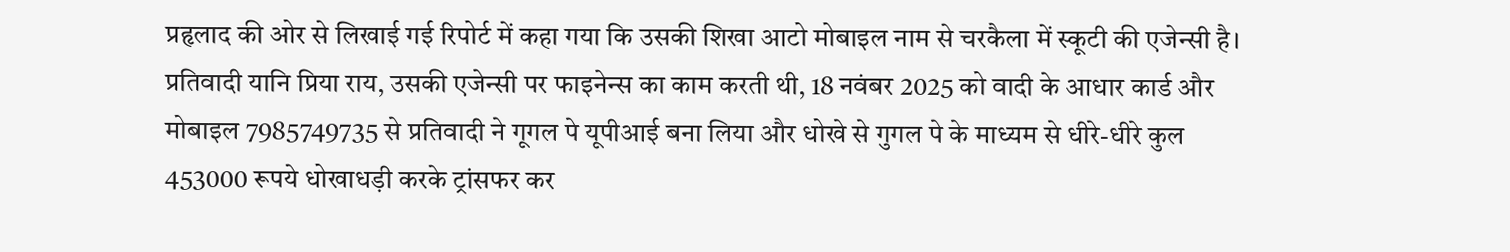प्रहृलाद की ओर से लिखाई गई रिपोर्ट में कहा गया कि उसकी शिखा आटो मोबाइल नाम से चरकैला में स्कूटी की एजेन्सी है। प्रतिवादी यानि प्रिया राय, उसकी एजेन्सी पर फाइनेन्स का काम करती थी, 18 नवंबर 2025 को वादी के आधार कार्ड और मोबाइल 7985749735 से प्रतिवादी ने गूगल पे यूपीआई बना लिया और धोखे से गुगल पे के माध्यम से धीरे-धीरे कुल 453000 रूपये धोखाधड़ी करके ट्रांसफर कर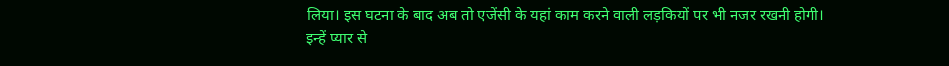लिया। इस घटना के बाद अब तो एजेंसी के यहां काम करने वाली लड़कियों पर भी नजर रखनी होगी। इन्हें प्यार से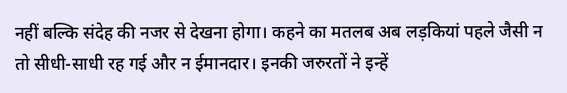नहीं बल्कि संदेह की नजर से देखना होगा। कहने का मतलब अब लड़कियां पहले जैसी न तो सीधी-साधी रह गई और न ईमानदार। इनकी जरुरतों ने इन्हें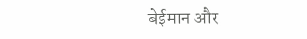बेईमान और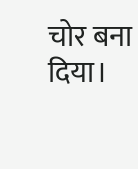चोर बना दिया।